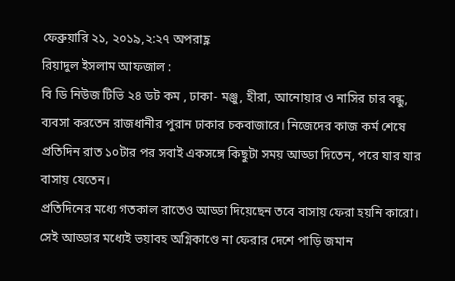ফেব্রুয়ারি ২১, ২০১৯,২:২৭ অপরাহ্ণ
রিয়াদুল ইসলাম আফজাল :
বি ডি নিউজ টিভি ২৪ ডট কম , ঢাকা- মঞ্জু, হীরা, আনোয়ার ও নাসির চার বন্ধু, ব্যবসা করতেন রাজধানীর পুরান ঢাকার চকবাজারে। নিজেদের কাজ কর্ম শেষে প্রতিদিন রাত ১০টার পর সবাই একসঙ্গে কিছুটা সময় আড্ডা দিতেন, পরে যার যার বাসায় যেতেন।
প্রতিদিনের মধ্যে গতকাল রাতেও আড্ডা দিয়েছেন তবে বাসায় ফেরা হয়নি কারো। সেই আড্ডার মধ্যেই ভয়াবহ অগ্নিকাণ্ডে না ফেরার দেশে পাড়ি জমান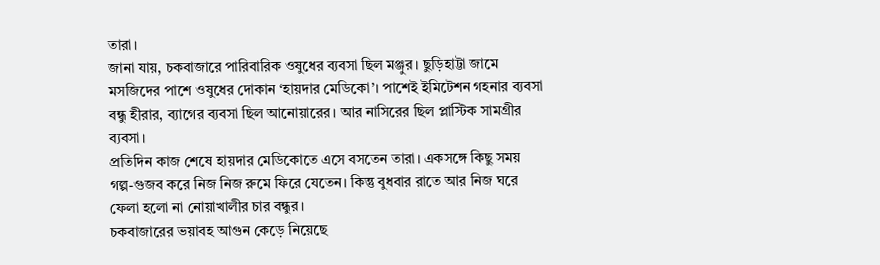তারা।
জানা যায়, চকবাজারে পারিবারিক ওষুধের ব্যবসা ছিল মঞ্জুর। ছুড়িহাট্টা জামে মসজিদের পাশে ওষুধের দোকান ‘হায়দার মেডিকো’। পাশেই ইমিটেশন গহনার ব্যবসা বন্ধু হীরার, ব্যাগের ব্যবসা ছিল আনোয়ারের। আর নাসিরের ছিল প্লাস্টিক সামগ্রীর ব্যবসা।
প্রতিদিন কাজ শেষে হায়দার মেডিকোতে এসে বসতেন তারা। একসঙ্গে কিছু সময় গল্প-গুজব করে নিজ নিজ রুমে ফিরে যেতেন। কিন্তু বুধবার রাতে আর নিজ ঘরে ফেলা হলো না নোয়াখালীর চার বন্ধুর।
চকবাজারের ভয়াবহ আগুন কেড়ে নিয়েছে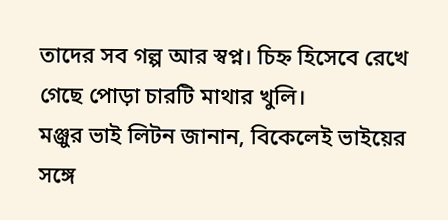তাদের সব গল্প আর স্বপ্ন। চিহ্ন হিসেবে রেখে গেছে পোড়া চারটি মাথার খুলি।
মঞ্জুর ভাই লিটন জানান, বিকেলেই ভাইয়ের সঙ্গে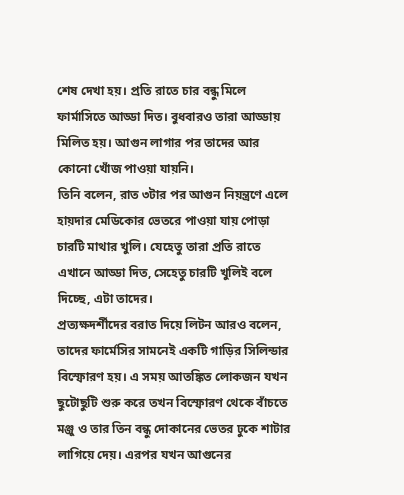শেষ দেখা হয়। প্রতি রাতে চার বন্ধু মিলে ফার্মাসিতে আড্ডা দিত। বুধবারও তারা আড্ডায় মিলিত হয়। আগুন লাগার পর তাদের আর কোনো খোঁজ পাওয়া যায়নি।
তিনি বলেন, রাত ৩টার পর আগুন নিয়ন্ত্রণে এলে হায়দার মেডিকোর ভেতরে পাওয়া যায় পোড়া চারটি মাথার খুলি। যেহেতু তারা প্রতি রাতে এখানে আড্ডা দিত, সেহেতু চারটি খুলিই বলে দিচ্ছে, এটা তাদের।
প্রত্যক্ষদর্শীদের বরাত দিয়ে লিটন আরও বলেন, তাদের ফার্মেসির সামনেই একটি গাড়ির সিলিন্ডার বিস্ফোরণ হয়। এ সময় আতঙ্কিত লোকজন যখন ছুটোছুটি শুরু করে তখন বিস্ফোরণ থেকে বাঁচতে মঞ্জু ও তার তিন বন্ধু দোকানের ভেতর ঢুকে শাটার লাগিয়ে দেয়। এরপর যখন আগুনের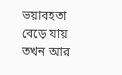ভয়াবহতা বেড়ে যায় তখন আর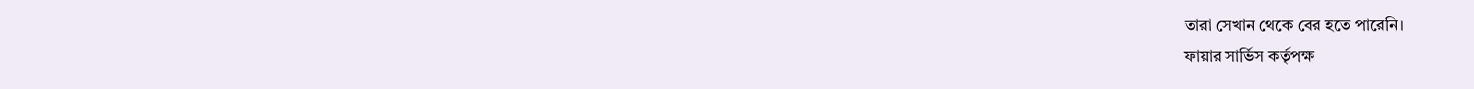তারা সেখান থেকে বের হতে পারেনি।
ফায়ার সার্ভিস কর্তৃপক্ষ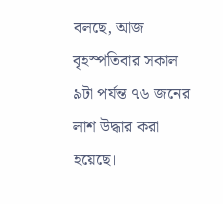বলছে, আজ বৃহস্পতিবার সকাল ৯টা পর্যন্ত ৭৬ জনের লাশ উদ্ধার করা হয়েছে।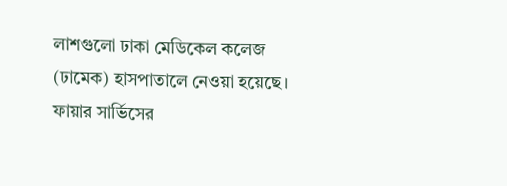লাশগুলো ঢাকা মেডিকেল কলেজ (ঢামেক) হাসপাতালে নেওয়া হয়েছে।
ফায়ার সার্ভিসের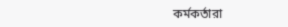কর্মকর্তারা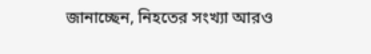জানাচ্ছেন, নিহতের সংখ্যা আরও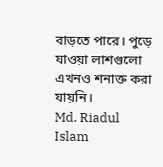বাড়তে পারে। পুড়ে যাওয়া লাশগুলো এখনও শনাক্ত করা যায়নি।
Md. Riadul Islam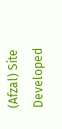(Afzal) Site Developed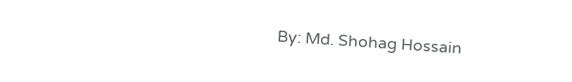By: Md. Shohag Hossain